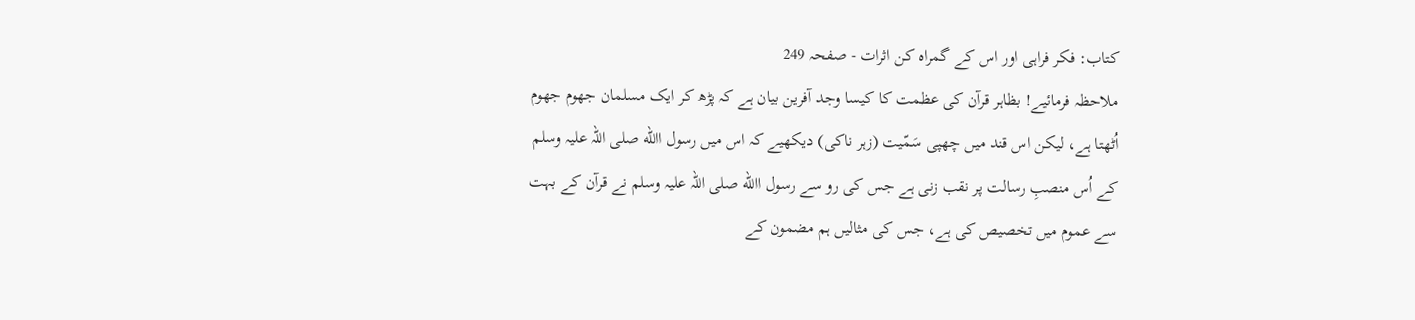کتاب: فکر فراہی اور اس کے گمراہ کن اثرات - صفحہ 249
ملاحظہ فرمائیے! بظاہر قرآن کی عظمت کا کیسا وجد آفرین بیان ہے کہ پڑھ کر ایک مسلمان جھوم جھوم اُٹھتا ہے، لیکن اس قند میں چھپی سَمّیت (زہر ناکی) دیکھیے کہ اس میں رسول االله صلی اللہ علیہ وسلم کے اُس منصبِ رسالت پر نقب زنی ہے جس کی رو سے رسول االله صلی اللہ علیہ وسلم نے قرآن کے بہت سے عموم میں تخصیص کی ہے، جس کی مثالیں ہم مضمون کے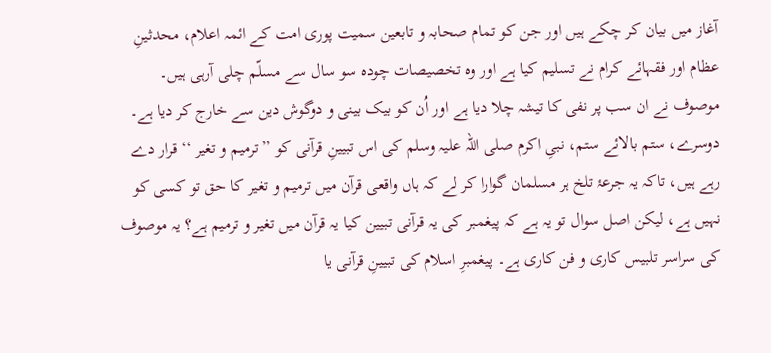آغاز میں بیان کر چکے ہیں اور جن کو تمام صحابہ و تابعین سمیت پوری امت کے ائمہ اعلام، محدثینِ عظام اور فقہائے کرام نے تسلیم کیا ہے اور وہ تخصیصات چودہ سو سال سے مسلّم چلی آرہی ہیں۔ موصوف نے ان سب پر نفی کا تیشہ چلا دیا ہے اور اُن کو بیک بینی و دوگوش دین سے خارج کر دیا ہے۔ دوسرے، ستم بالائے ستم، نبیِ اکرم صلی اللہ علیہ وسلم کی اس تبیینِ قرآنی کو ’’ترمیم و تغیر ‘‘ قرار دے رہے ہیں، تاکہ یہ جرعۂ تلخ ہر مسلمان گوارا کر لے کہ ہاں واقعی قرآن میں ترمیم و تغیر کا حق تو کسی کو نہیں ہے، لیکن اصل سوال تو یہ ہے کہ پیغمبر کی یہ قرآنی تبیین کیا یہ قرآن میں تغیر و ترمیم ہے؟ یہ موصوف کی سراسر تلبیس کاری و فن کاری ہے۔ پیغمبرِ اسلام کی تبیینِ قرآنی یا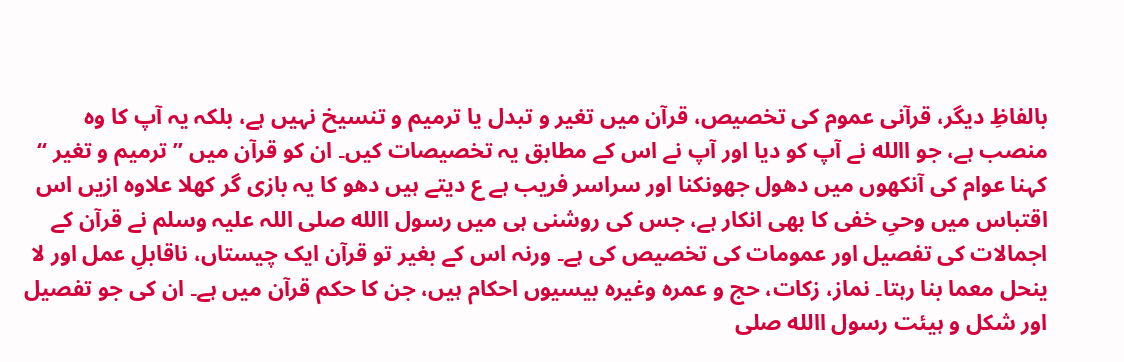بالفاظِ دیگر، قرآنی عموم کی تخصیص، قرآن میں تغیر و تبدل یا ترمیم و تنسیخ نہیں ہے، بلکہ یہ آپ کا وہ منصب ہے، جو االله نے آپ کو دیا اور آپ نے اس کے مطابق یہ تخصیصات کیں۔ ان کو قرآن میں ’’ترمیم و تغیر ‘‘ کہنا عوام کی آنکھوں میں دھول جھونکنا اور سراسر فریب ہے ع دیتے ہیں دھو کا یہ بازی گر کھلا علاوہ ازیں اس اقتباس میں وحیِ خفی کا بھی انکار ہے، جس کی روشنی ہی میں رسول االله صلی اللہ علیہ وسلم نے قرآن کے اجمالات کی تفصیل اور عمومات کی تخصیص کی ہے۔ ورنہ اس کے بغیر تو قرآن ایک چیستاں، ناقابلِ عمل اور لا ینحل معما بنا رہتا۔ نماز، زکات، حج و عمرہ وغیرہ بیسیوں احکام ہیں، جن کا حکم قرآن میں ہے۔ ان کی جو تفصیل اور شکل و ہیئت رسول االله صلی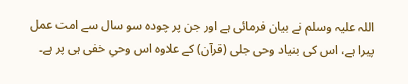اللہ علیہ وسلم نے بیان فرمائی ہے اور جن پر چودہ سو سال سے امت عمل پیرا ہے، اس کی بنیاد وحی جلی (قرآن) کے علاوہ اس وحیِ خفی ہی پر ہے۔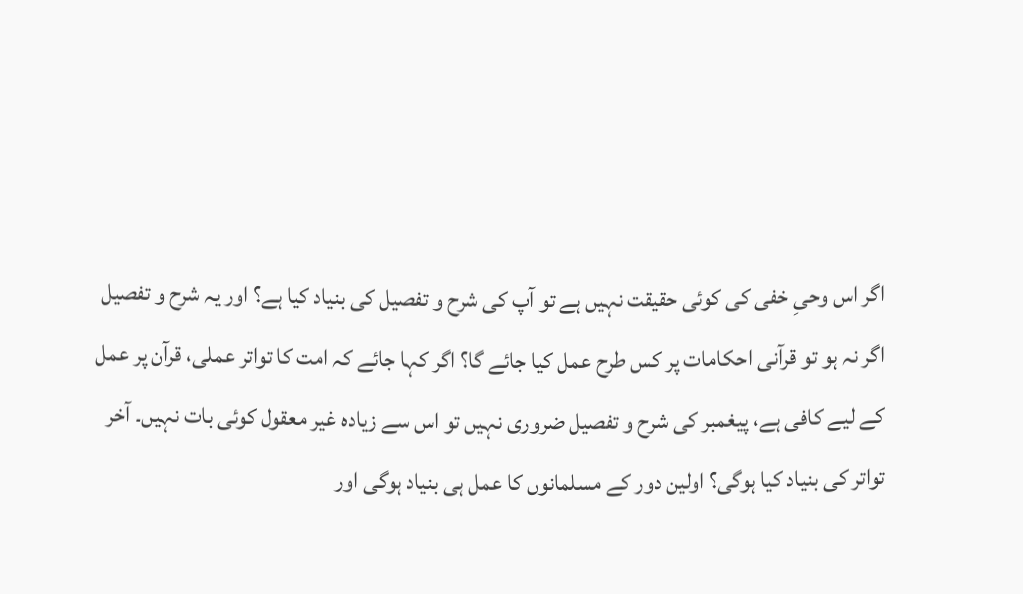اگر اس وحیِ خفی کی کوئی حقیقت نہیں ہے تو آپ کی شرح و تفصیل کی بنیاد کیا ہے؟ اور یہ شرح و تفصیل اگر نہ ہو تو قرآنی احکامات پر کس طرح عمل کیا جائے گا؟ اگر کہا جائے کہ امت کا تواتر عملی، قرآن پر عمل کے لیے کافی ہے، پیغمبر کی شرح و تفصیل ضروری نہیں تو اس سے زیادہ غیر معقول کوئی بات نہیں۔ آخر تواتر کی بنیاد کیا ہوگی؟ اولین دور کے مسلمانوں کا عمل ہی بنیاد ہوگی اور